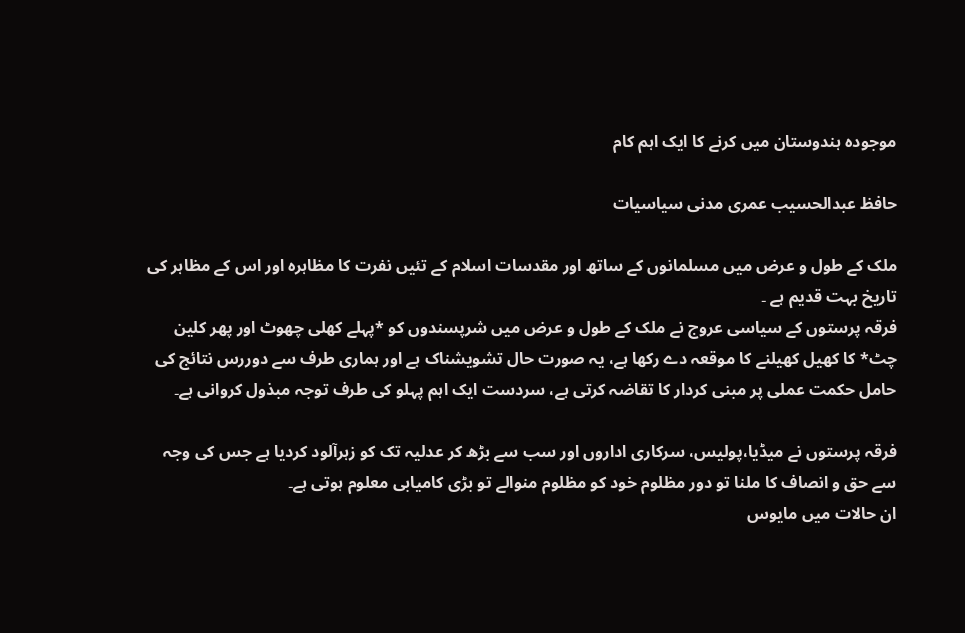موجودہ ہندوستان میں کرنے کا ایک اہم کام

حافظ عبدالحسیب عمری مدنی سیاسیات

ملک کے طول و عرض میں مسلمانوں کے ساتھ اور مقدسات اسلام کے تئیں نفرت کا مظاہرہ اور اس کے مظاہر کی تاریخ بہت قدیم ہے ۔
فرقہ پرستوں کے سیاسی عروج نے ملک کے طول و عرض میں شرپسندوں کو *پہلے کھلی چھوٹ اور پھر کلین چٹ* کا کھیل کھیلنے کا موقعہ دے رکھا ہے، یہ صورت حال تشویشناک ہے اور ہماری طرف سے دوررس نتائج کی حامل حکمت عملی پر مبنی کردار کا تقاضہ کرتی ہے، سردست ایک اہم پہلو کی طرف توجہ مبذول کروانی ہے۔

فرقہ پرستوں نے میڈیا،پولیس، سرکاری اداروں اور سب سے بڑھ کر عدلیہ تک کو زہرآلود کردیا ہے جس کی وجہ سے حق و انصاف کا ملنا تو دور مظلوم خود کو مظلوم منوالے تو بڑی کامیابی معلوم ہوتی ہے۔
ان حالات میں مایوس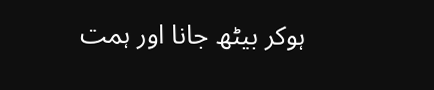ہوکر بیٹھ جانا اور ہمت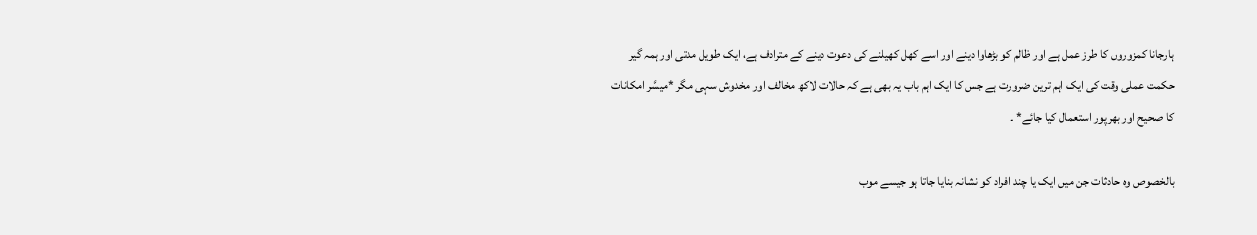ہارجانا کمزوروں کا طرز عمل ہے اور ظالم کو بڑھاوا دینے اور اسے کھل کھیلنے کی دعوت دینے کے مترادف ہے، ایک طویل مدتی اور ہمہ گیر حکمت عملی وقت کی ایک اہم ترین ضرورت ہے جس کا ایک اہم باب یہ بھی ہے کہ حالات لاکھ مخالف اور مخدوش سہی مگر *میسَّر امکانات کا صحیح اور بھرپور استعمال کیا جائے* ۔

بالخصوص وہ حادثات جن میں ایک یا چند افراد کو نشانہ بنایا جاتا ہو جیسے موب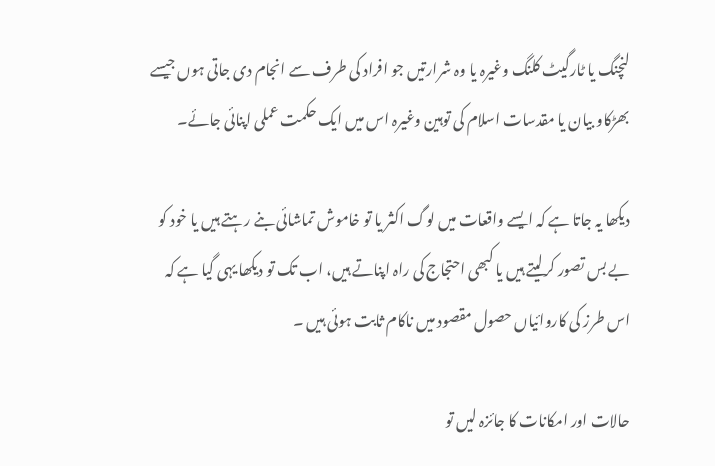لنچنگ یا ٹارگیٹ کلنگ وغیرہ یا وہ شرارتیں جو افراد کی طرف سے انجام دی جاتی ہوں جیسے بھڑکاو بیان یا مقدسات اسلام کی توہین وغیرہ اس میں ایک حکمت عملی اپنائی جائے۔

دیکھا یہ جاتا ہے کہ ایسے واقعات میں لوگ اکثر یا تو خاموش تماشائی بنے رہتے ہیں یا خود کو بے بس تصور کرلیتے ہیں یا کبھی احتجاج کی راہ اپناتے ہیں، اب تک تو دیکھا یہی گیا ہے کہ اس طرز کی کاروائیاں حصول مقصود میں ناکام ثابت ہوئی ہیں ۔

حالات اور امکانات کا جائزہ لیں تو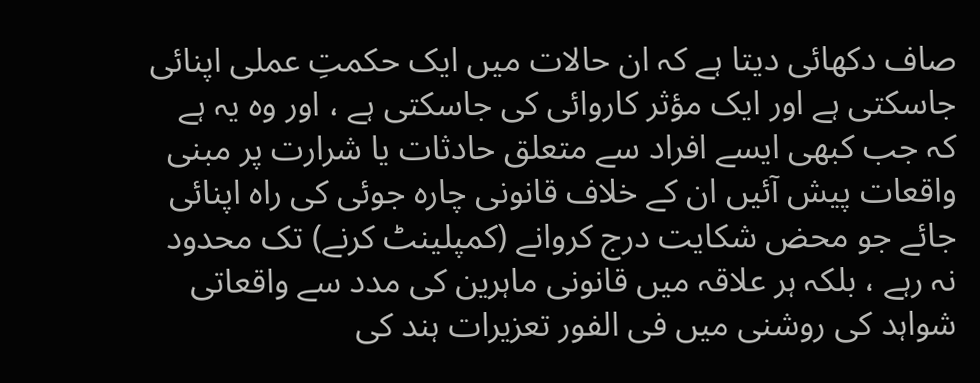صاف دکھائی دیتا ہے کہ ان حالات میں ایک حکمتِ عملی اپنائی جاسکتی ہے اور ایک مؤثر کاروائی کی جاسکتی ہے ، اور وہ یہ ہے کہ جب کبھی ایسے افراد سے متعلق حادثات یا شرارت پر مبنی واقعات پیش آئیں ان کے خلاف قانونی چارہ جوئی کی راہ اپنائی جائے جو محض شکایت درج کروانے (کمپلینٹ کرنے) تک محدود نہ رہے ، بلکہ ہر علاقہ میں قانونی ماہرین کی مدد سے واقعاتی شواہد کی روشنی میں فی الفور تعزیرات ہند کی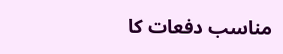مناسب دفعات کا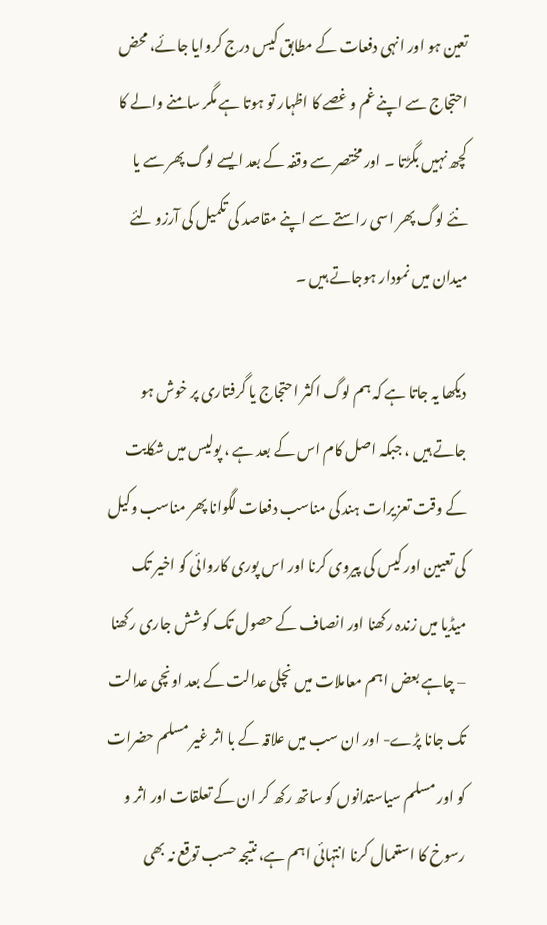تعین ہو اور انہی دفعات کے مطابق کیس درج کروایا جائے، محض احتجاج سے اپنے غم و غصے کا اظہار تو ہوتا ہے مگر سامنے والے کا کچھ نہیں بگڑتا ۔ اور مختصر سے وقفہ کے بعد ایسے لوگ پھر سے یا نئے لوگ پھر اسی راستے سے اپنے مقاصد کی تکمیل کی آرزو لئے میدان میں نمودار ہوجاتے ہیں ۔

دیکھا یہ جاتا ہے کہ ہم لوگ اکثر احتجاج یا گرفتاری پر خوش ہو جاتے ہیں ، جبکہ اصل کام اس کے بعد ہے ، پولیس میں شکایت کے وقت تعزیرات ہند کی مناسب دفعات لگوانا پھر مناسب وکیل کی تعیین اور کیس کی پیروی کرنا اور اس پوری کاروائی کو اخیر تک میڈیا میں زندہ رکھنا اور انصاف کے حصول تک کوشش جاری رکھنا – چاہے بعض اہم معاملات میں نچلی عدالت کے بعد اونچی عدالت تک جانا پڑے- اور ان سب میں علاقہ کے با اثر غیر مسلم حضرات کو اور مسلم سیاستدانوں کو ساتھ رکھ کر ان کے تعلقات اور اثر و رسوخ کا استعمال کرنا انتہائی اہم ہے، نتیجہ حسب توقع نہ بھی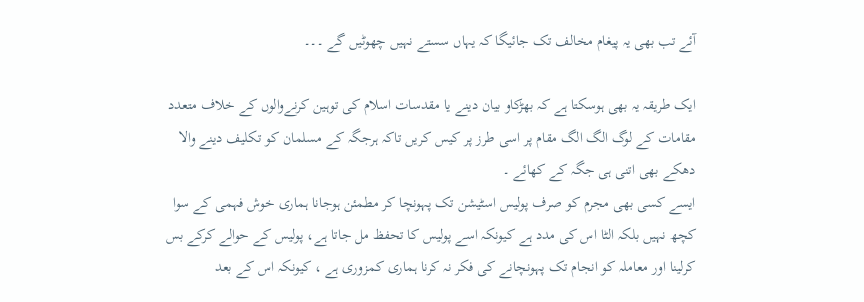آئے تب بھی یہ پیغام مخالف تک جائیگا کہ یہاں سستے نہیں چھوٹیں گے ۔۔۔

ایک طریقہ یہ بھی ہوسکتا ہے کہ بھڑکاو بیان دینے یا مقدسات اسلام کی توہین کرنےوالوں کے خلاف متعدد مقامات کے لوگ الگ الگ مقام پر اسی طرز پر کیس کریں تاکہ ہرجگہ کے مسلمان کو تکلیف دینے والا دھکے بھی اتنی ہی جگہ کے کھائے ۔
ایسے کسی بھی مجرم کو صرف پولیس اسٹیشن تک پہونچا کر مطمئن ہوجانا ہماری خوش فہمی کے سوا کچھ نہیں بلکہ الٹا اس کی مدد ہے کیونکہ اسے پولیس کا تحفظ مل جاتا ہے، پولیس کے حوالے کرکے بس کرلینا اور معاملہ کو انجام تک پہونچانے کی فکر نہ کرنا ہماری کمزوری ہے ، کیونکہ اس کے بعد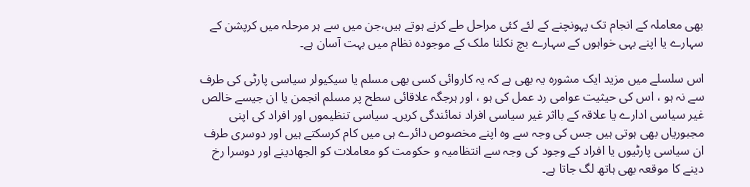بھی معاملہ کے انجام تک پہونچنے کے لئے کئی مراحل طے کرنے ہوتے ہیں،جن میں سے ہر مرحلہ میں کرپشن کے سہارے یا اپنے بہی خواہوں کے سہارے بچ نکلنا ملک کے موجودہ نظام میں بہت آسان ہے۔

اس سلسلے میں مزید ایک مشورہ یہ بھی ہے کہ یہ کاروائی کسی بھی مسلم یا سیکیولر سیاسی پارٹی کی طرف سے نہ ہو ، اس کی حیثیت عوامی رد عمل کی ہو ، اور ہرجگہ علاقائی سطح پر مسلم انجمن یا ان جیسے خالص غیر سیاسی ادارے یا علاقہ کے بااثر غیر سیاسی افراد نمائندگی کریں۔ سیاسی تنظیموں اور افراد کی اپنی مجبوریاں بھی ہوتی ہیں جس کی وجہ سے وہ اپنے مخصوص دائرے ہی میں کام کرسکتے ہیں اور دوسری طرف ان سیاسی پارٹیوں یا افراد کے وجود کی وجہ سے انتظامیہ و حکومت کو معاملات کو الجھادینے اور دوسرا رخ دینے کا موقعہ بھی ہاتھ لگ جاتا ہے۔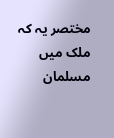مختصر یہ کہ ملک میں مسلمان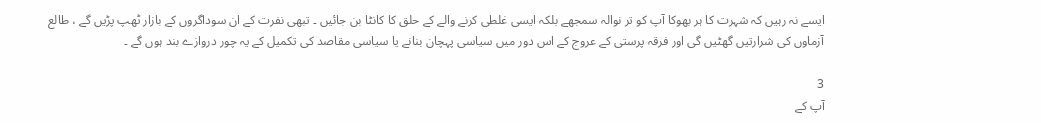ایسے نہ رہیں کہ شہرت کا ہر بھوکا آپ کو تر نوالہ سمجھے بلکہ ایسی غلطی کرنے والے کے حلق کا کانٹا بن جائیں ۔ تبھی نفرت کے ان سوداگروں کے بازار ٹھپ پڑیں گے ، طالع آزماوں کی شرارتیں گھٹیں گی اور فرقہ پرستی کے عروج کے اس دور میں سیاسی پہچان بنانے یا سیاسی مقاصد کی تکمیل کے یہ چور دروازے بند ہوں گے ۔

3
آپ کے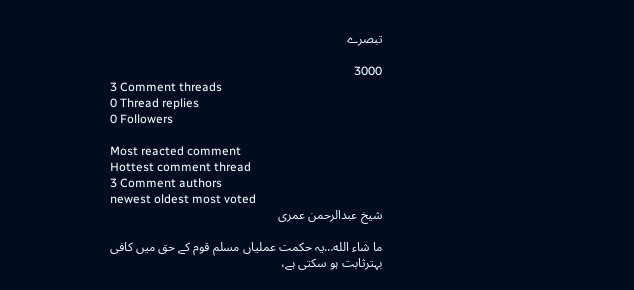تبصرے

3000
3 Comment threads
0 Thread replies
0 Followers

Most reacted comment
Hottest comment thread
3 Comment authors
newest oldest most voted
شیخ عبدالرحمن عمری

ما شاء الله…یہ حکمت عملیاں مسلم قوم کے حق میں کافی بہترثابت ہو سکتی ہے،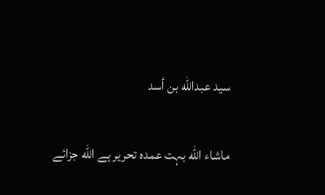سید عبداللّٰه بن أسد

ماشاء اللّٰه بہت عمدہ تحریر ہے اللّٰه جزائے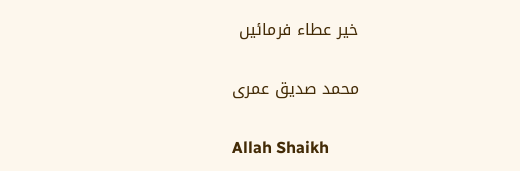خیر عطاء فرمائیں

محمد صديق عمری

Allah Shaikh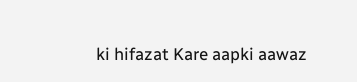ki hifazat Kare aapki aawaz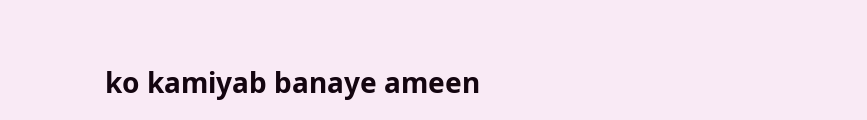ko kamiyab banaye ameen